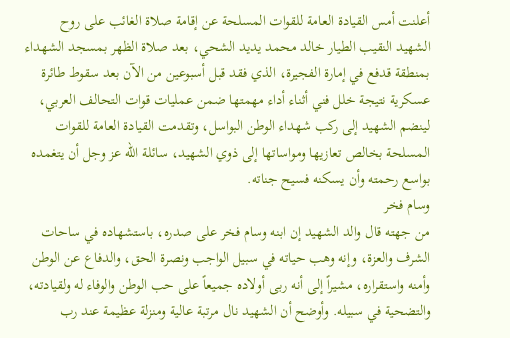أعلنت أمس القيادة العامة للقوات المسلحة عن إقامة صلاة الغائب على روح الشهيد النقيب الطيار خالد محمد يديد الشحي، بعد صلاة الظهر بمسجد الشهداء بمنطقة قدفع في إمارة الفجيرة، الذي فقد قبل أسبوعين من الآن بعد سقوط طائرة عسكرية نتيجة خلل فني أثناء أداء مهمتها ضمن عمليات قوات التحالف العربي، لينضم الشهيد إلى ركب شهداء الوطن البواسل، وتقدمت القيادة العامة للقوات المسلحة بخالص تعازيها ومواساتها إلى ذوي الشهيد، سائلة الله عز وجل أن يتغمده بواسع رحمته وأن يسكنه فسيح جناته.
وسام فخر
من جهته قال والد الشهيد إن ابنه وسام فخر على صدره، باستشهاده في ساحات الشرف والعزة، وإنه وهب حياته في سبيل الواجب ونصرة الحق، والدفاع عن الوطن وأمنه واستقراره، مشيراً إلى أنه ربى أولاده جميعاً على حب الوطن والوفاء له ولقيادته، والتضحية في سبيله. وأوضح أن الشهيد نال مرتبة عالية ومنزلة عظيمة عند رب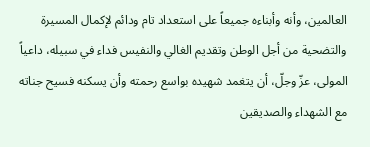العالمين، وأنه وأبناءه جميعاً على استعداد تام ودائم لإكمال المسيرة والتضحية من أجل الوطن وتقديم الغالي والنفيس فداء في سبيله، داعياً المولى، عزّ وجلّ، أن يتغمد شهيده بواسع رحمته وأن يسكنه فسيح جناته مع الشهداء والصديقين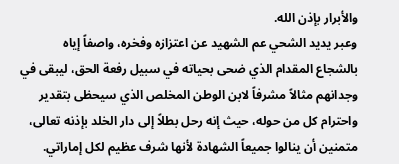والأبرار بإذن الله.
وعبر يديد الشحي عم الشهيد عن اعتزازه وفخره، واصفاً إياه بالشجاع المقدام الذي ضحى بحياته في سبيل رفعة الحق، ليبقى في وجدانهم مثالاً مشرفاً لابن الوطن المخلص الذي سيحظى بتقدير واحترام كل من حوله، حيث إنه رحل بطلاً إلى دار الخلد بإذنه تعالى، متمنين أن ينالوا جميعاً الشهادة لأنها شرف عظيم لكل إماراتي.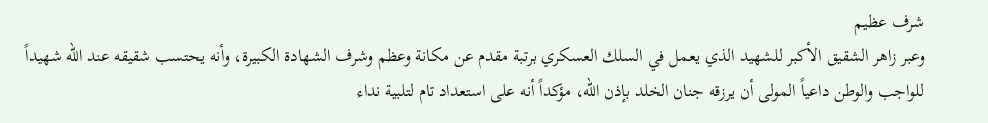شرف عظيم
وعبر زاهر الشقيق الأكبر للشهيد الذي يعمل في السلك العسكري برتبة مقدم عن مكانة وعظم وشرف الشهادة الكبيرة، وأنه يحتسب شقيقه عند الله شهيداً للواجب والوطن داعياً المولى أن يرزقه جنان الخلد بإذن الله، مؤكداً أنه على استعداد تام لتلبية نداء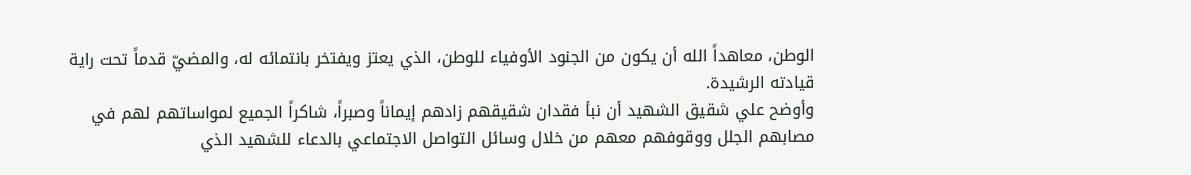الوطن، معاهداً الله أن يكون من الجنود الأوفياء للوطن، الذي يعتز ويفتخر بانتمائه له، والمضيّ قدماً تحت راية قيادته الرشيدة.
وأوضح علي شقيق الشهيد أن نبأ فقدان شقيقهم زادهم إيماناً وصبراً، شاكراً الجميع لمواساتهم لهم في مصابهم الجلل ووقوفهم معهم من خلال وسائل التواصل الاجتماعي بالدعاء للشهيد الذي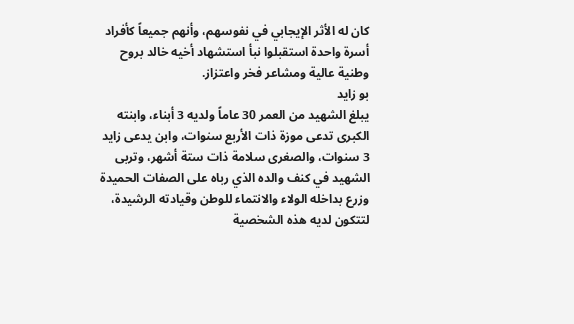كان له الأثر الإيجابي في نفوسهم، وأنهم جميعاً كأفراد أسرة واحدة استقبلوا نبأ استشهاد أخيه خالد بروح وطنية عالية ومشاعر فخر واعتزاز.
بو زايد
يبلغ الشهيد من العمر 30 عاماً ولديه 3 أبناء، وابنته الكبرى تدعى موزة ذات الأربع سنوات، وابن يدعى زايد 3 سنوات، والصغرى سلامة ذات ستة أشهر، وتربى الشهيد في كنف والده الذي رباه على الصفات الحميدة وزرع بداخله الولاء والانتماء للوطن وقيادته الرشيدة، لتتكون لديه هذه الشخصية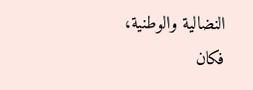النضالية والوطنية، فكان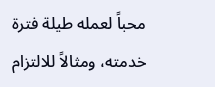محباً لعمله طيلة فترة خدمته، ومثالاً للالتزام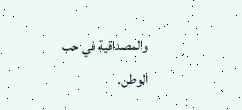والمصداقية في حب الوطن.